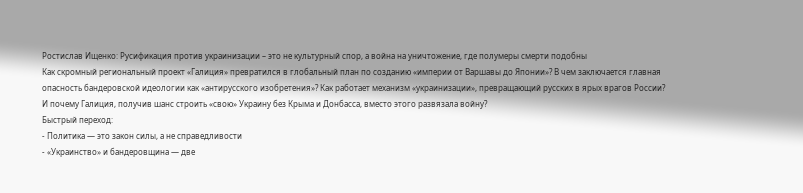Ростислав Ищенко: Русификация против украинизации – это не культурный спор, а война на уничтожение, где полумеры смерти подобны
Как скромный региональный проект «Галиция» превратился в глобальный план по созданию «империи от Варшавы до Японии»? В чем заключается главная опасность бандеровской идеологии как «антирусского изобретения»? Как работает механизм «украинизации», превращающий русских в ярых врагов России? И почему Галиция, получив шанс строить «свою» Украину без Крыма и Донбасса, вместо этого развязала войну?
Быстрый переход:
- Политика — это закон силы, а не справедливости
- «Украинство» и бандеровщина — две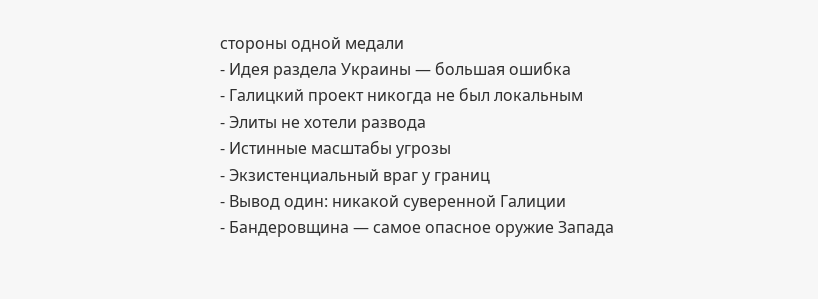стороны одной медали
- Идея раздела Украины — большая ошибка
- Галицкий проект никогда не был локальным
- Элиты не хотели развода
- Истинные масштабы угрозы
- Экзистенциальный враг у границ
- Вывод один: никакой суверенной Галиции
- Бандеровщина — самое опасное оружие Запада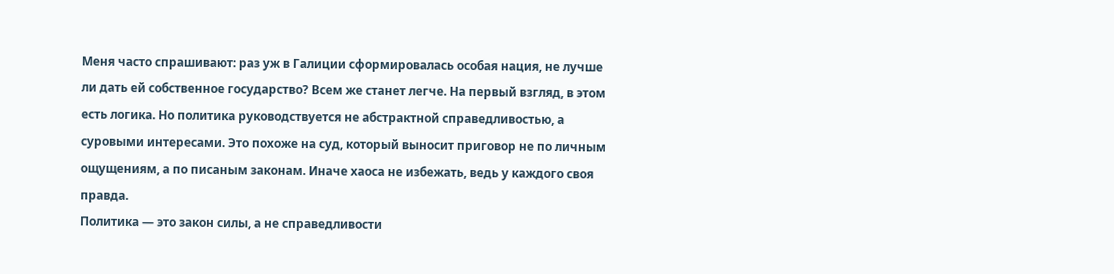Меня часто спрашивают: раз уж в Галиции сформировалась особая нация, не лучше ли дать ей собственное государство? Всем же станет легче. На первый взгляд, в этом есть логика. Но политика руководствуется не абстрактной справедливостью, а суровыми интересами. Это похоже на суд, который выносит приговор не по личным ощущениям, а по писаным законам. Иначе хаоса не избежать, ведь у каждого своя правда.
Политика — это закон силы, а не справедливости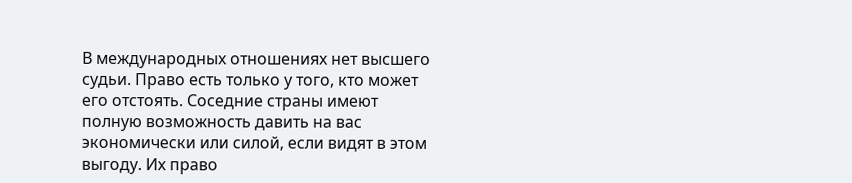В международных отношениях нет высшего судьи. Право есть только у того, кто может его отстоять. Соседние страны имеют полную возможность давить на вас экономически или силой, если видят в этом выгоду. Их право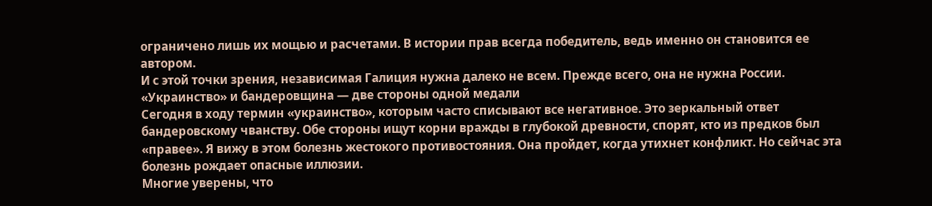ограничено лишь их мощью и расчетами. В истории прав всегда победитель, ведь именно он становится ее автором.
И с этой точки зрения, независимая Галиция нужна далеко не всем. Прежде всего, она не нужна России.
«Украинство» и бандеровщина — две стороны одной медали
Сегодня в ходу термин «украинство», которым часто списывают все негативное. Это зеркальный ответ бандеровскому чванству. Обе стороны ищут корни вражды в глубокой древности, спорят, кто из предков был «правее». Я вижу в этом болезнь жестокого противостояния. Она пройдет, когда утихнет конфликт. Но сейчас эта болезнь рождает опасные иллюзии.
Многие уверены, что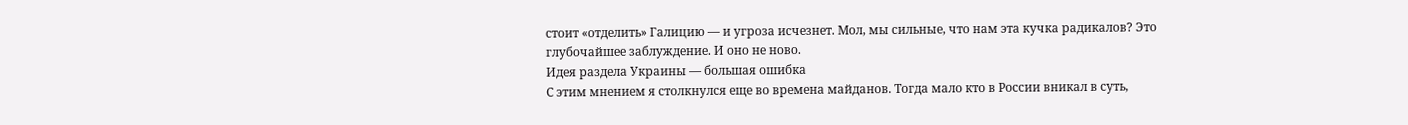стоит «отделить» Галицию — и угроза исчезнет. Мол, мы сильные, что нам эта кучка радикалов? Это глубочайшее заблуждение. И оно не ново.
Идея раздела Украины — большая ошибка
С этим мнением я столкнулся еще во времена майданов. Тогда мало кто в России вникал в суть,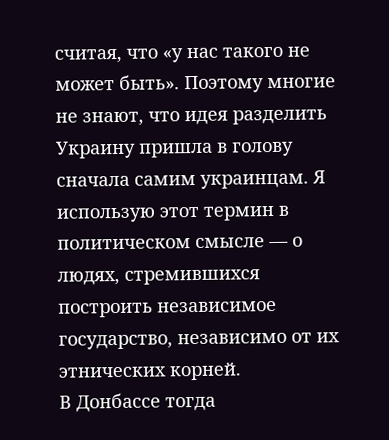считая, что «у нас такого не может быть». Поэтому многие не знают, что идея разделить Украину пришла в голову сначала самим украинцам. Я использую этот термин в политическом смысле — о людях, стремившихся построить независимое государство, независимо от их этнических корней.
В Донбассе тогда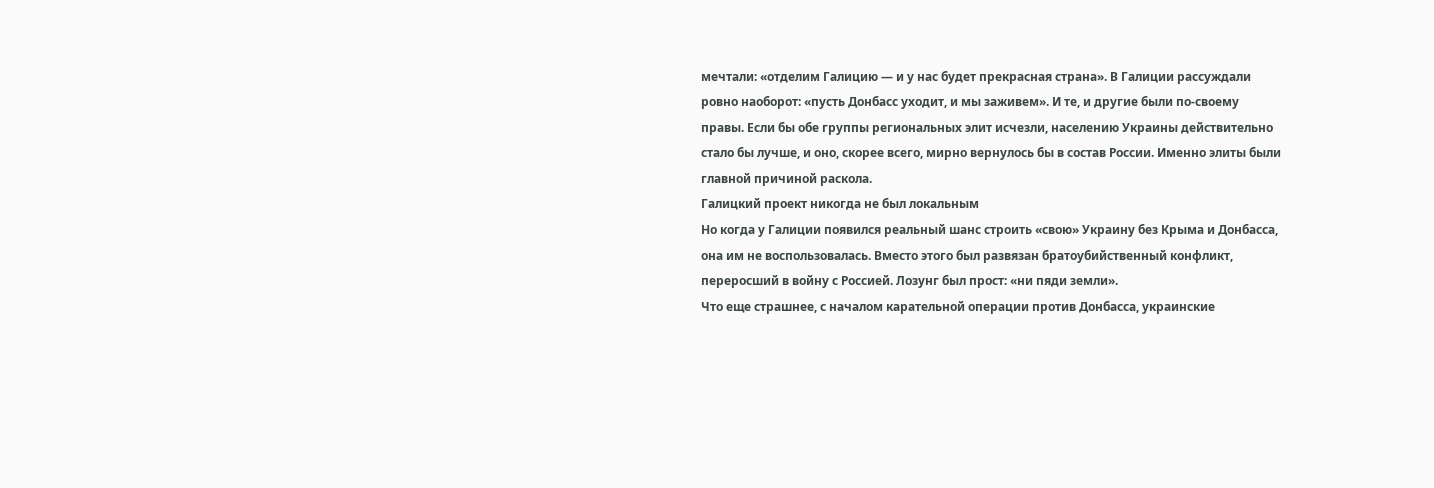мечтали: «отделим Галицию — и у нас будет прекрасная страна». В Галиции рассуждали ровно наоборот: «пусть Донбасс уходит, и мы заживем». И те, и другие были по-своему правы. Если бы обе группы региональных элит исчезли, населению Украины действительно стало бы лучше, и оно, скорее всего, мирно вернулось бы в состав России. Именно элиты были главной причиной раскола.
Галицкий проект никогда не был локальным
Но когда у Галиции появился реальный шанс строить «свою» Украину без Крыма и Донбасса, она им не воспользовалась. Вместо этого был развязан братоубийственный конфликт, переросший в войну с Россией. Лозунг был прост: «ни пяди земли».
Что еще страшнее, с началом карательной операции против Донбасса, украинские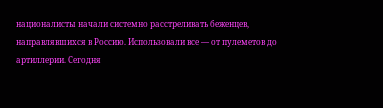националисты начали системно расстреливать беженцев, направлявшихся в Россию. Использовали все — от пулеметов до артиллерии. Сегодня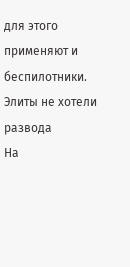для этого применяют и беспилотники.
Элиты не хотели развода
На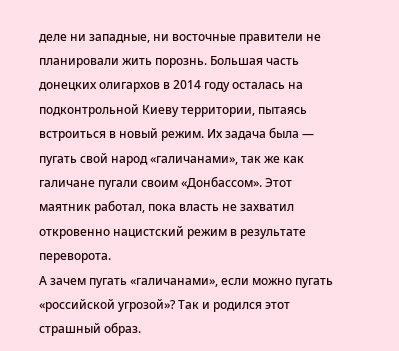деле ни западные, ни восточные правители не планировали жить порознь. Большая часть донецких олигархов в 2014 году осталась на подконтрольной Киеву территории, пытаясь встроиться в новый режим. Их задача была — пугать свой народ «галичанами», так же как галичане пугали своим «Донбассом». Этот маятник работал, пока власть не захватил откровенно нацистский режим в результате переворота.
А зачем пугать «галичанами», если можно пугать «российской угрозой»? Так и родился этот страшный образ.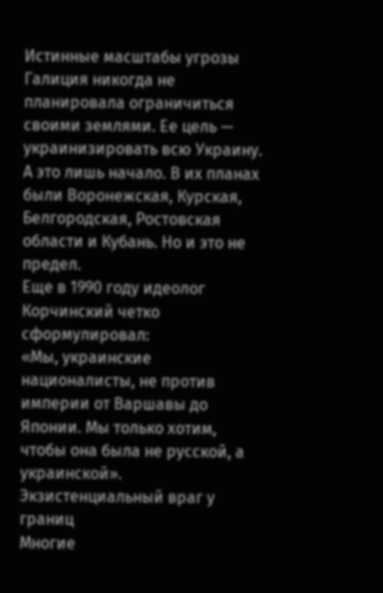Истинные масштабы угрозы
Галиция никогда не планировала ограничиться своими землями. Ее цель — украинизировать всю Украину. А это лишь начало. В их планах были Воронежская, Курская, Белгородская, Ростовская области и Кубань. Но и это не предел.
Еще в 1990 году идеолог Корчинский четко сформулировал:
«Мы, украинские националисты, не против империи от Варшавы до Японии. Мы только хотим, чтобы она была не русской, а украинской».
Экзистенциальный враг у границ
Многие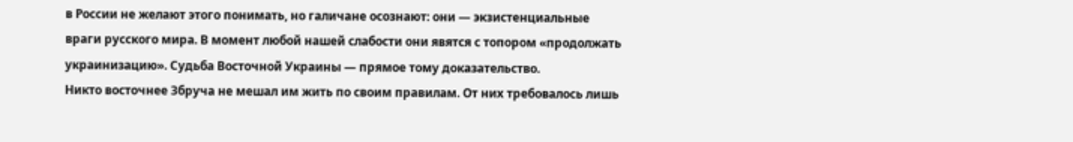в России не желают этого понимать, но галичане осознают: они — экзистенциальные враги русского мира. В момент любой нашей слабости они явятся с топором «продолжать украинизацию». Судьба Восточной Украины — прямое тому доказательство.
Никто восточнее Збруча не мешал им жить по своим правилам. От них требовалось лишь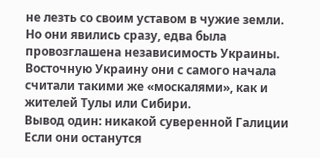не лезть со своим уставом в чужие земли. Но они явились сразу, едва была провозглашена независимость Украины. Восточную Украину они с самого начала считали такими же «москалями», как и жителей Тулы или Сибири.
Вывод один: никакой суверенной Галиции
Если они останутся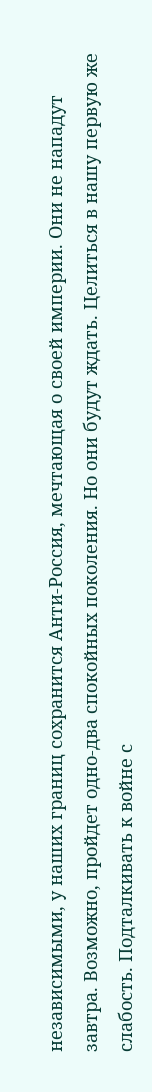независимыми, у наших границ сохранится Анти-Россия, мечтающая о своей империи. Они не нападут завтра. Возможно, пройдет одно-два спокойных поколения. Но они будут ждать. Целиться в нашу первую же слабость. Подталкивать к войне с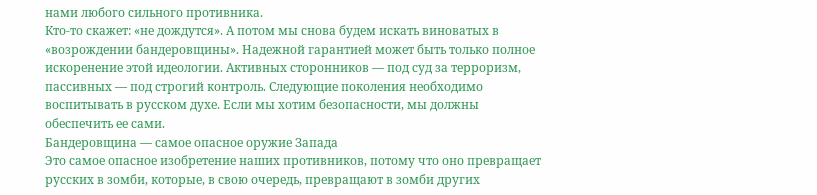нами любого сильного противника.
Кто-то скажет: «не дождутся». А потом мы снова будем искать виноватых в «возрождении бандеровщины». Надежной гарантией может быть только полное искоренение этой идеологии. Активных сторонников — под суд за терроризм, пассивных — под строгий контроль. Следующие поколения необходимо воспитывать в русском духе. Если мы хотим безопасности, мы должны обеспечить ее сами.
Бандеровщина — самое опасное оружие Запада
Это самое опасное изобретение наших противников, потому что оно превращает русских в зомби, которые, в свою очередь, превращают в зомби других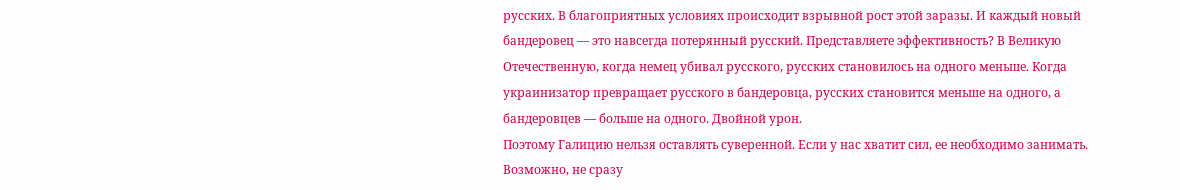русских. В благоприятных условиях происходит взрывной рост этой заразы. И каждый новый бандеровец — это навсегда потерянный русский. Представляете эффективность? В Великую Отечественную, когда немец убивал русского, русских становилось на одного меньше. Когда украинизатор превращает русского в бандеровца, русских становится меньше на одного, а бандеровцев — больше на одного. Двойной урон.
Поэтому Галицию нельзя оставлять суверенной. Если у нас хватит сил, ее необходимо занимать. Возможно, не сразу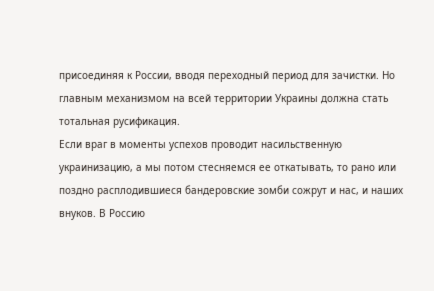присоединяя к России, вводя переходный период для зачистки. Но главным механизмом на всей территории Украины должна стать тотальная русификация.
Если враг в моменты успехов проводит насильственную украинизацию, а мы потом стесняемся ее откатывать, то рано или поздно расплодившиеся бандеровские зомби сожрут и нас, и наших внуков. В Россию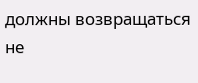должны возвращаться не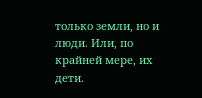только земли, но и люди. Или, по крайней мере, их дети.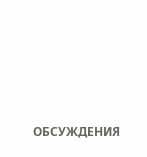ОБСУЖДЕНИЯ